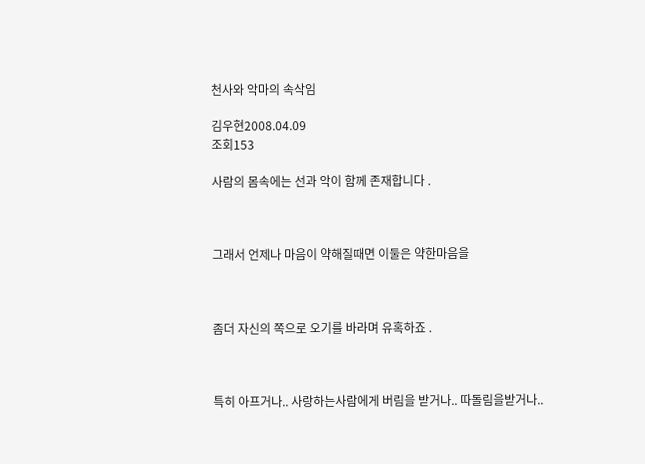천사와 악마의 속삭임

김우현2008.04.09
조회153

사람의 몸속에는 선과 악이 함께 존재합니다 .



그래서 언제나 마음이 약해질때면 이둘은 약한마음을



좀더 자신의 쪽으로 오기를 바라며 유혹하죠 .



특히 아프거나.. 사랑하는사람에게 버림을 받거나.. 따돌림을받거나..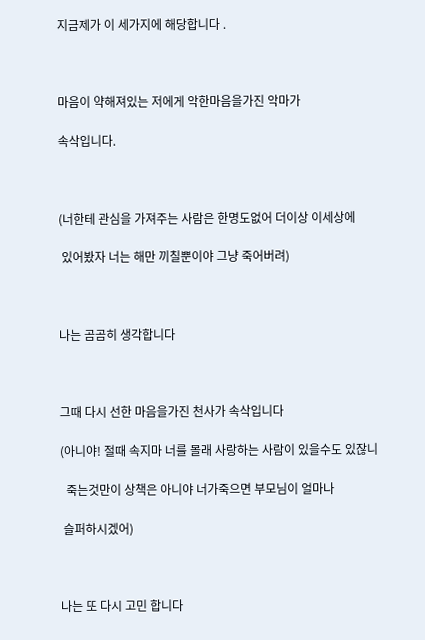지금제가 이 세가지에 해당합니다 .



마음이 약해져있는 저에게 악한마음을가진 악마가

속삭입니다.



(너한테 관심을 가져주는 사람은 한명도없어 더이상 이세상에

 있어봤자 너는 해만 끼칠뿐이야 그냥 죽어버려)



나는 곰곰히 생각합니다



그때 다시 선한 마음을가진 천사가 속삭입니다

(아니야! 절때 속지마 너를 몰래 사랑하는 사람이 있을수도 있잖니

  죽는것만이 상책은 아니야 너가죽으면 부모님이 얼마나

 슬퍼하시겠어)



나는 또 다시 고민 합니다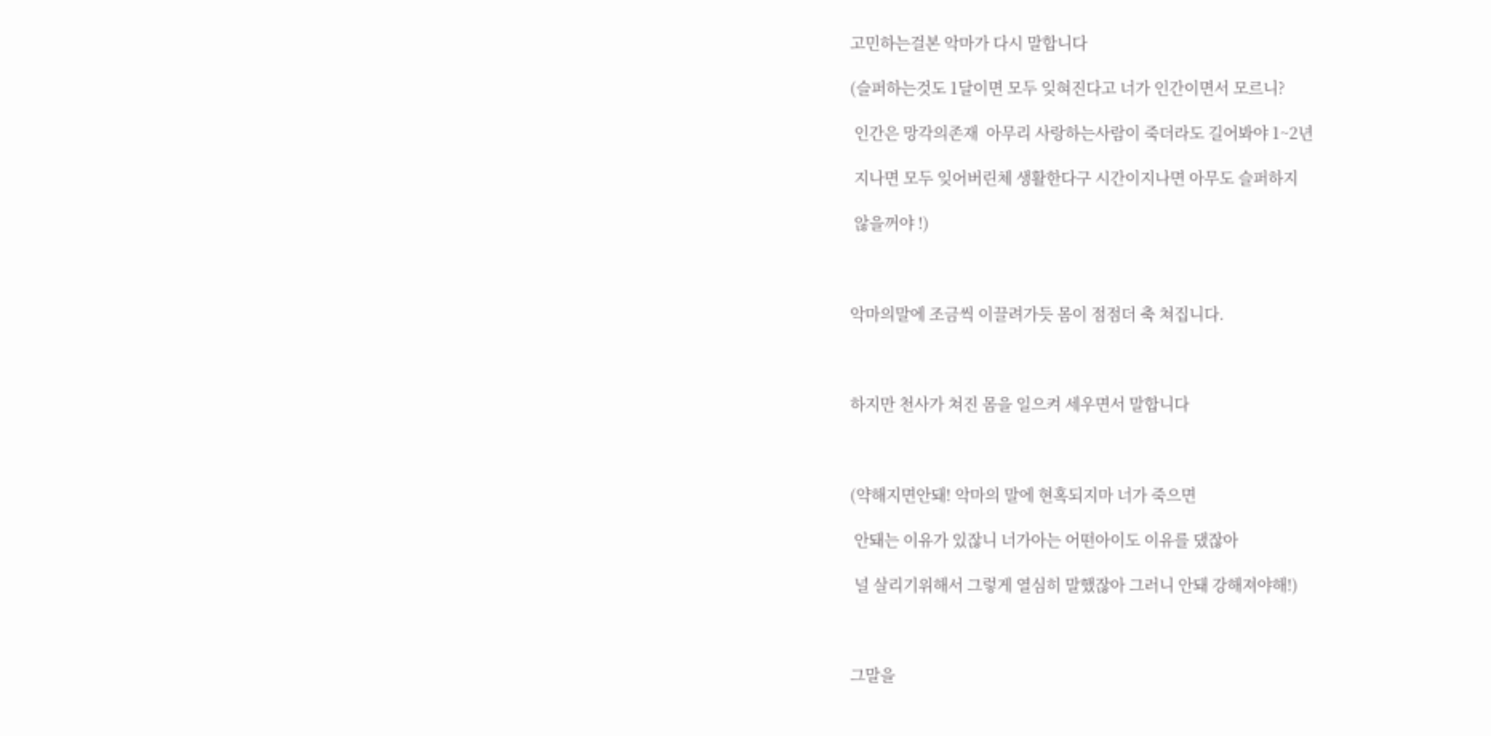고민하는걸본 악마가 다시 말합니다

(슬퍼하는것도 1달이면 모두 잊혀진다고 너가 인간이면서 모르니?

 인간은 망각의존재  아무리 사랑하는사람이 죽더라도 길어봐야 1~2년

 지나면 모두 잊어버린체 생활한다구 시간이지나면 아무도 슬퍼하지

 않을꺼야 !)



악마의말에 조금씩 이끌려가듯 몸이 점점더 축 쳐집니다.



하지만 천사가 쳐진 몸을 일으켜 세우면서 말합니다



(약해지면안돼! 악마의 말에 현혹되지마 너가 죽으면

 안돼는 이유가 있잖니 너가아는 어떤아이도 이유를 댔잖아

 널 살리기위해서 그렇게 열심히 말했잖아 그러니 안돼 강해져야해!)



그말을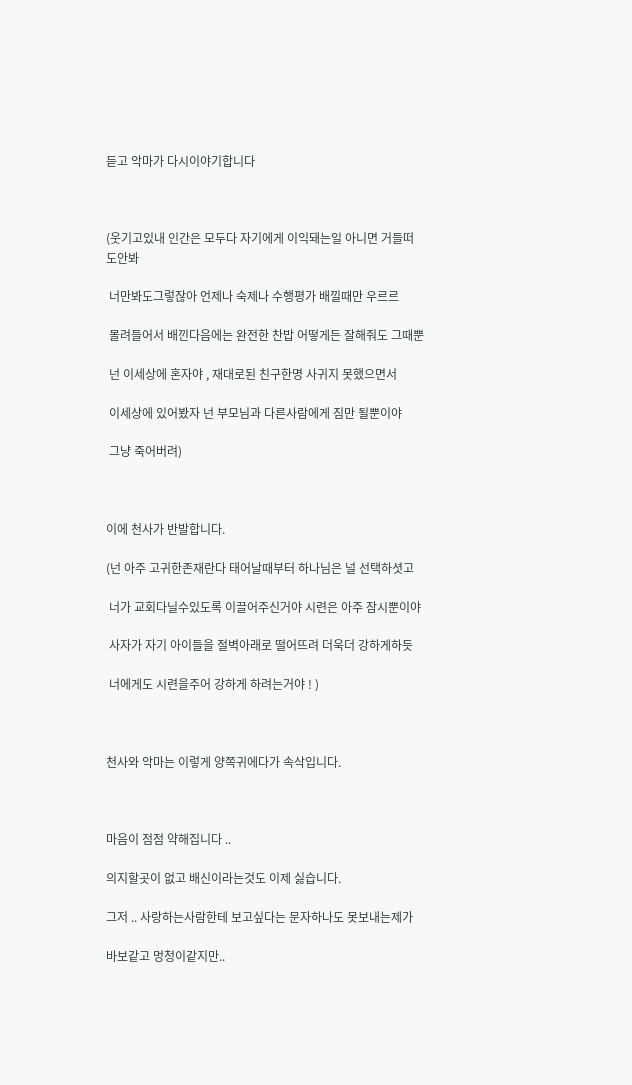듣고 악마가 다시이야기합니다



(웃기고있내 인간은 모두다 자기에게 이익돼는일 아니면 거들떠도안봐

 너만봐도그렇잖아 언제나 숙제나 수행평가 배낄때만 우르르

 몰려들어서 배낀다음에는 완전한 찬밥 어떻게든 잘해줘도 그때뿐

 넌 이세상에 혼자야 , 재대로된 친구한명 사귀지 못했으면서

 이세상에 있어봤자 넌 부모님과 다른사람에게 짐만 될뿐이야

 그냥 죽어버려)



이에 천사가 반발합니다.

(넌 아주 고귀한존재란다 태어날때부터 하나님은 널 선택하셧고

 너가 교회다닐수있도록 이끌어주신거야 시련은 아주 잠시뿐이야

 사자가 자기 아이들을 절벽아래로 떨어뜨려 더욱더 강하게하듯

 너에게도 시련을주어 강하게 하려는거야 ! )



천사와 악마는 이렇게 양쪽귀에다가 속삭입니다.



마음이 점점 약해집니다 ..

의지할곳이 없고 배신이라는것도 이제 싫습니다.

그저 .. 사랑하는사람한테 보고싶다는 문자하나도 못보내는제가

바보같고 멍청이같지만..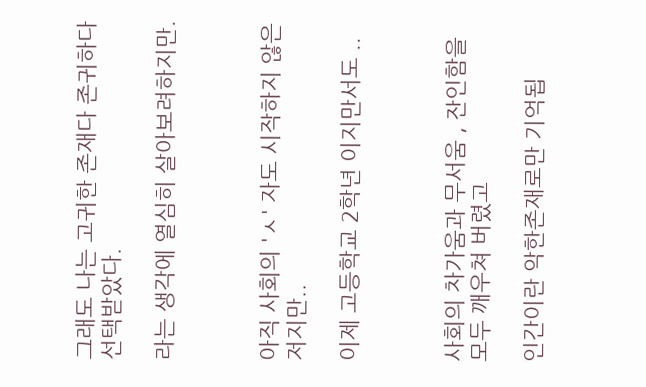그래도 나는 고귀한 존재다 존귀하다 선택받았다.

라는 생각에 열심히 살아보려하지만.



아직 사회의 'ㅅ' 자도 시작하지 않은 저지만..

이제 고등학교 2학년 이지만서도 ..



사회의 차가움과 무서움 , 잔인함을 모두 깨우쳐 버렸고

인간이란 악한존재로만 기억됩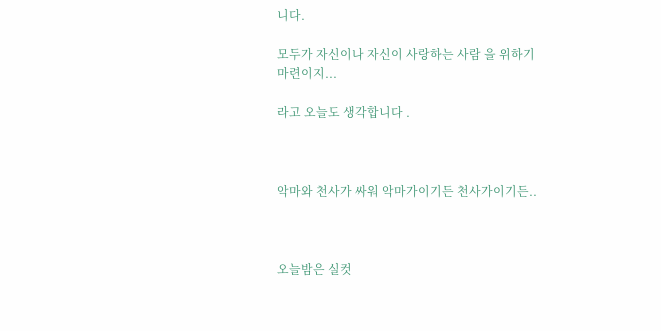니다.

모두가 자신이나 자신이 사랑하는 사람 을 위하기 마련이지...

라고 오늘도 생각합니다 .



악마와 천사가 싸워 악마가이기든 천사가이기든..



오늘밤은 실컷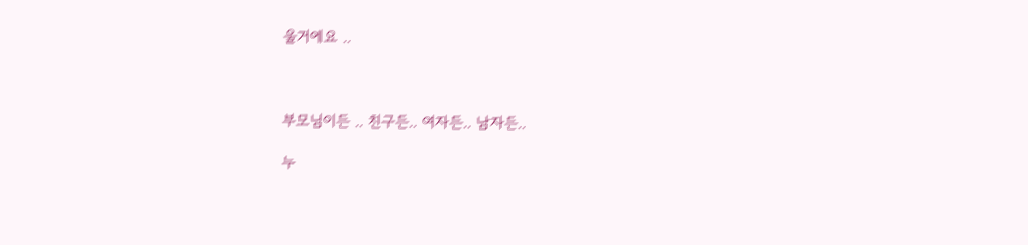울거에요 ..



부모님이든 .. 친구든.. 여자든.. 남자든..

누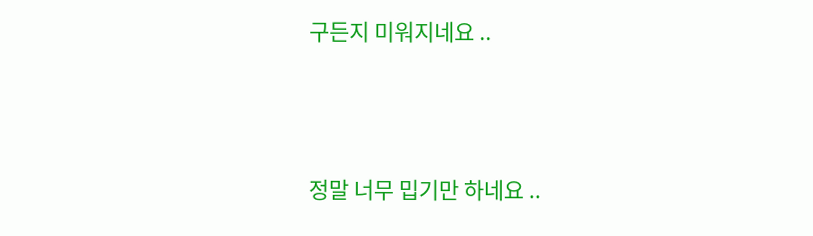구든지 미워지네요 ..



정말 너무 밉기만 하네요 ..